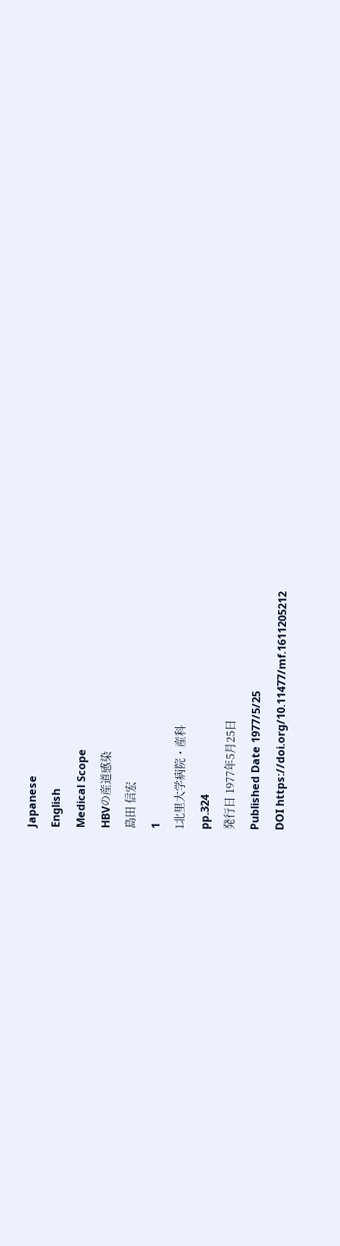Japanese
English
Medical Scope
HBVの産道感染
島田 信宏
1
1北里大学病院・産科
pp.324
発行日 1977年5月25日
Published Date 1977/5/25
DOI https://doi.org/10.11477/mf.1611205212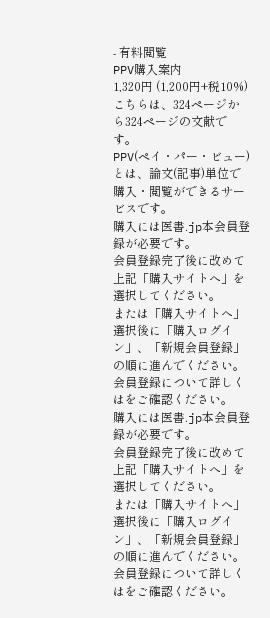- 有料閲覧
PPV購入案内
1,320円 (1,200円+税10%) こちらは、324ページから324ページの文献です。
PPV(ペイ・パー・ビュー)とは、論文(記事)単位で購入・閲覧ができるサービスです。
購入には医書.jp本会員登録が必要です。
会員登録完了後に改めて上記「購入サイトへ」を選択してください。
または「購入サイトへ」選択後に「購入ログイン」、「新規会員登録」の順に進んでください。
会員登録について詳しくはをご確認ください。
購入には医書.jp本会員登録が必要です。
会員登録完了後に改めて上記「購入サイトへ」を選択してください。
または「購入サイトへ」選択後に「購入ログイン」、「新規会員登録」の順に進んでください。
会員登録について詳しくはをご確認ください。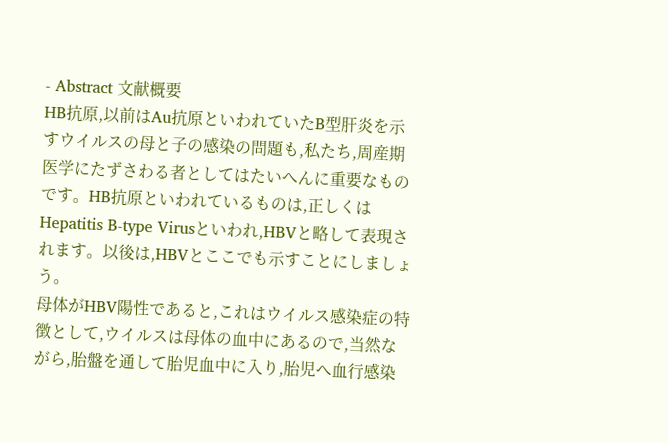- Abstract 文献概要
HB抗原,以前はAu抗原といわれていたB型肝炎を示すウイルスの母と子の感染の問題も,私たち,周産期医学にたずさわる者としてはたいへんに重要なものです。HB抗原といわれているものは,正しくはHepatitis B-type Virusといわれ,HBVと略して表現されます。以後は,HBVとここでも示すことにしましょう。
母体がHBV陽性であると,これはウイルス感染症の特徴として,ウイルスは母体の血中にあるので,当然ながら,胎盤を通して胎児血中に入り,胎児へ血行感染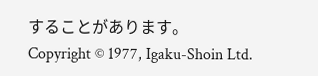することがあります。
Copyright © 1977, Igaku-Shoin Ltd.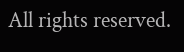All rights reserved.